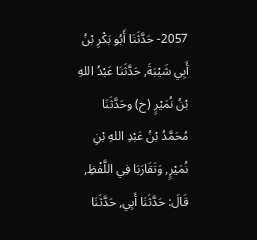2057- حَدَّثَنَا أَبُو بَكْرِ بْنُ أَبِي شَيْبَةَ, حَدَّثَنَا عَبْدُ اللهِ بْنُ نُمَيْرٍ (ح) وحَدَّثَنَا مُحَمَّدُ بْنُ عَبْدِ اللهِ بْنِ نُمَيْرٍ, وَتَقَارَبَا فِي اللَّفْظِ, قَالَ: حَدَّثَنَا أَبِي, حَدَّثَنَا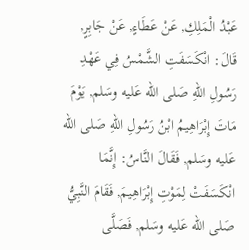عَبْدُ الْمَلِكِ, عَنْ عَطَاءٍ, عَنْ جَابِرٍ, قَالَ: انْكَسَفَتِ الشَّمْسُ فِي عَهْدِ رَسُولِ اللهِ صَلى الله عَليه وسَلم, يَوْمَ مَاتَ إِبْرَاهِيمُ ابْنُ رَسُولِ اللهِ صَلى الله عَليه وسَلم, فَقَالَ النَّاسُ: إِنَّمَا انْكَسَفَتْ لِمَوْتِ إِبْرَاهِيمَ, فَقَامَ النَّبِيُّ صَلى الله عَليه وسَلم, فَصَلَّى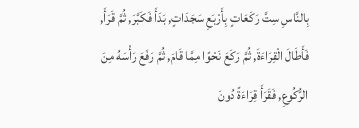بِالنَّاسِ سِتَّ رَكَعَاتٍ بِأَرْبَعِ سَجَدَاتٍ, بَدَأَ فَكَبَّرَ, ثُمَّ قَرَأَ, فَأَطَالَ الْقِرَاءَةَ, ثُمَّ رَكَعَ نَحْوًا مِمَّا قَامَ, ثُمَّ رَفَعَ رَأْسَهُ مِنَ الرُّكُوعِ, فَقَرَأَ قِرَاءَةً دُونَ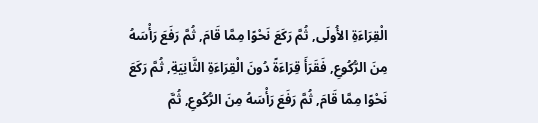الْقِرَاءَةِ الأُولَى, ثُمَّ رَكَعَ نَحْوًا مِمَّا قَامَ, ثُمَّ رَفَعَ رَأْسَهُ مِنَ الرُّكُوعِ, فَقَرَأَ قِرَاءَةً دُونَ الْقِرَاءَةِ الثَّانِيَةِ, ثُمَّ رَكَعَ نَحْوًا مِمَّا قَامَ, ثُمَّ رَفَعَ رَأْسَهُ مِنَ الرُّكُوعِ, ثُمَّ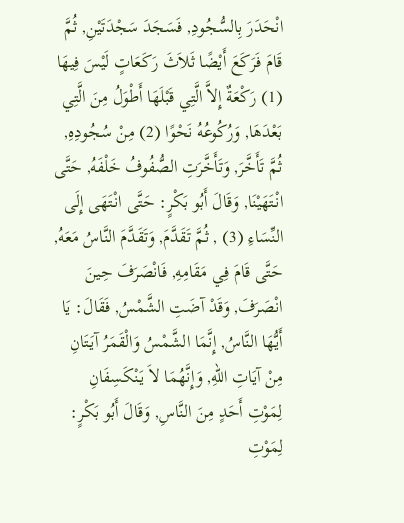انْحَدَرَ بِالسُّجُودِ, فَسَجَدَ سَجْدَتَيْنِ, ثُمَّ قَامَ فَرَكَعَ أَيْضًا ثَلاَثَ رَكَعَاتٍ لَيْسَ فِيهَا (1) رَكْعَةٌ إِلاَّ الَّتِي قَبْلَهَا أَطْوَلُ مِنَ الَّتِي بَعْدَهَا, وَرُكُوعُهُ نَحْوًا (2) مِنْ سُجُودِهِ, ثُمَّ تَأَخَّرَ, وَتَأَخَّرَتِ الصُّفُوفُ خَلْفَهُ, حَتَّى انْتَهَيْنَا, وَقَالَ أَبُو بَكْرٍ: حَتَّى انْتَهَى إِلَى النِّسَاءِ (3) , ثُمَّ تَقَدَّمَ, وَتَقَدَّمَ النَّاسُ مَعَهُ, حَتَّى قَامَ فِي مَقَامِهِ, فَانْصَرَفَ حِينَ انْصَرَفَ, وَقَدْ آضَتِ الشَّمْسُ, فَقَالَ: يَا أَيُّهَا النَّاسُ, إِنَّمَا الشَّمْسُ وَالْقَمَرُ آيَتَانِ مِنْ آيَاتِ اللهِ, وَإِنَّهُمَا لاَ يَنْكَسِفَانِ لِمَوْتِ أَحَدٍ مِنَ النَّاسِ, وَقَالَ أَبُو بَكْرٍ: لِمَوْتِ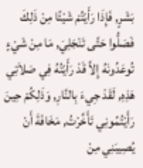بَشَرٍ, فَإِذَا رَأَيْتُمْ شَيْئًا مِنْ ذَلِكَ فَصَلُّوا حَتَّى تَنْجَلِيَ, مَا مِنْ شَيْءٍ تُوعَدُونَهُ إِلاَّ قَدْ رَأَيْتُهُ فِي صَلاَتِي هَذِهِ, لَقَدْ جِيءَ بِالنَّارِ, وَذَلِكُمْ حِينَ رَأَيْتُمُونِي تَأَخَّرْتُ, مَخَافَةَ أَنْ يُصِيبَنِي مِنْ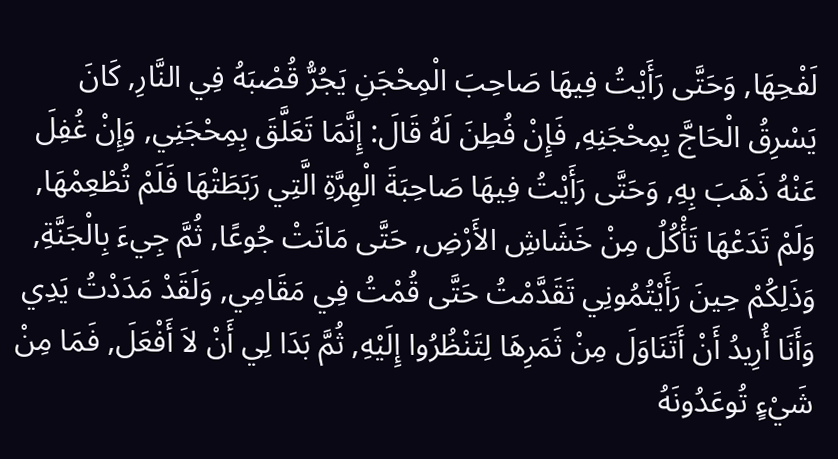لَفْحِهَا, وَحَتَّى رَأَيْتُ فِيهَا صَاحِبَ الْمِحْجَنِ يَجُرُّ قُصْبَهُ فِي النَّارِ, كَانَ يَسْرِقُ الْحَاجَّ بِمِحْجَنِهِ, فَإِنْ فُطِنَ لَهُ قَالَ: إِنَّمَا تَعَلَّقَ بِمِحْجَنِي, وَإِنْ غُفِلَ عَنْهُ ذَهَبَ بِهِ, وَحَتَّى رَأَيْتُ فِيهَا صَاحِبَةَ الْهِرَّةِ الَّتِي رَبَطَتْهَا فَلَمْ تُطْعِمْهَا, وَلَمْ تَدَعْهَا تَأْكُلُ مِنْ خَشَاشِ الأَرْضِ, حَتَّى مَاتَتْ جُوعًا, ثُمَّ جِيءَ بِالْجَنَّةِ, وَذَلِكُمْ حِينَ رَأَيْتُمُونِي تَقَدَّمْتُ حَتَّى قُمْتُ فِي مَقَامِي, وَلَقَدْ مَدَدْتُ يَدِي وَأَنَا أُرِيدُ أَنْ أَتَنَاوَلَ مِنْ ثَمَرِهَا لِتَنْظُرُوا إِلَيْهِ, ثُمَّ بَدَا لِي أَنْ لاَ أَفْعَلَ, فَمَا مِنْ شَيْءٍ تُوعَدُونَهُ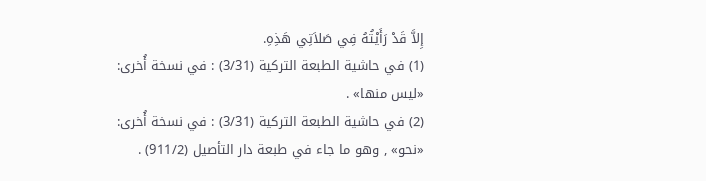إِلاَّ قَدْ رَأَيْتُهُ فِي صَلاَتِي هَذِهِ.
(1) في حاشية الطبعة التركية (3/31) : في نسخة أُخرى: «ليس منها» .
(2) في حاشية الطبعة التركية (3/31) : في نسخة أُخرى: «نحو» , وهو ما جاء في طبعة دار التأصيل (911/2) .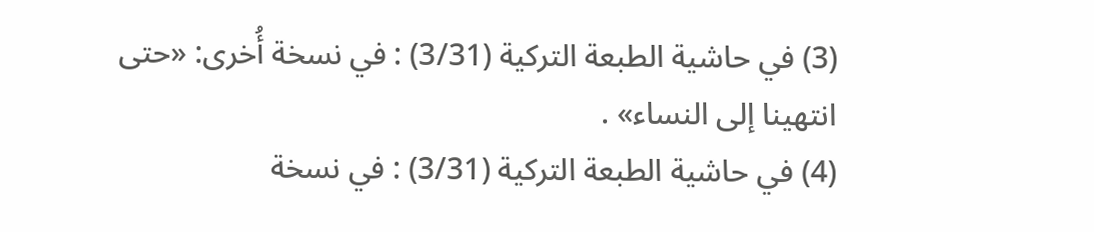(3) في حاشية الطبعة التركية (3/31) : في نسخة أُخرى: «حتى انتهينا إلى النساء» .
(4) في حاشية الطبعة التركية (3/31) : في نسخة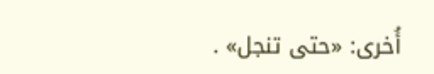أُخرى: «حتى تنجل» .